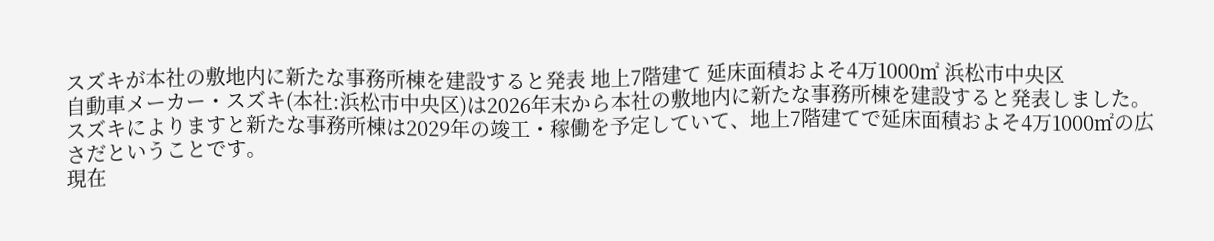スズキが本社の敷地内に新たな事務所棟を建設すると発表 地上7階建て 延床面積およそ4万1000㎡ 浜松市中央区
自動車メーカー・スズキ(本社:浜松市中央区)は2026年末から本社の敷地内に新たな事務所棟を建設すると発表しました。
スズキによりますと新たな事務所棟は2029年の竣工・稼働を予定していて、地上7階建てで延床面積およそ4万1000㎡の広さだということです。
現在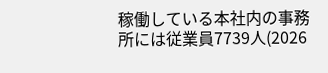稼働している本社内の事務所には従業員7739人(2026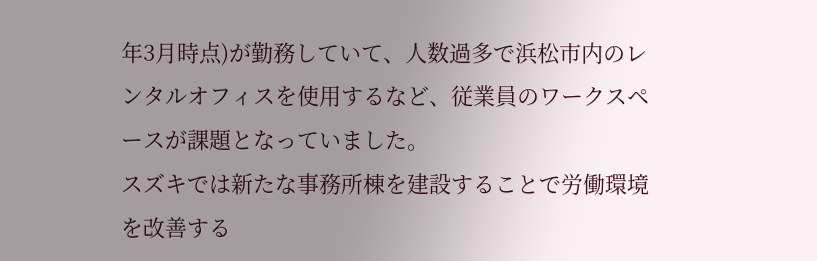年3月時点)が勤務していて、人数過多で浜松市内のレンタルオフィスを使用するなど、従業員のワークスペースが課題となっていました。
スズキでは新たな事務所棟を建設することで労働環境を改善する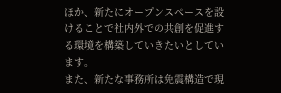ほか、新たにオープンスペースを設けることで社内外での共創を促進する環境を構築していきたいとしています。
また、新たな事務所は免震構造で現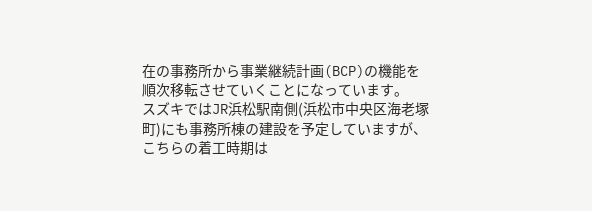在の事務所から事業継続計画(BCP)の機能を順次移転させていくことになっています。
スズキではJR浜松駅南側(浜松市中央区海老塚町)にも事務所棟の建設を予定していますが、こちらの着工時期は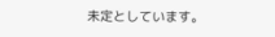未定としています。